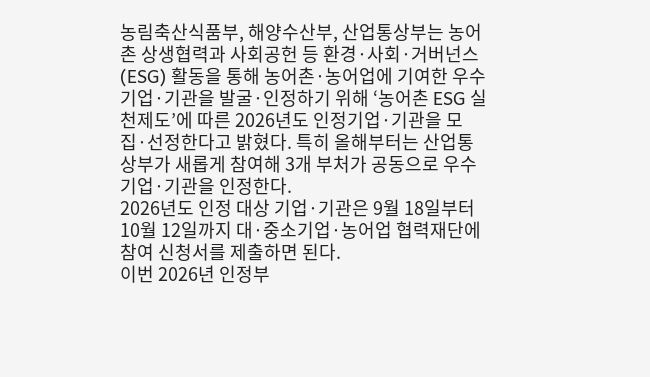농림축산식품부, 해양수산부, 산업통상부는 농어촌 상생협력과 사회공헌 등 환경·사회·거버넌스(ESG) 활동을 통해 농어촌·농어업에 기여한 우수 기업·기관을 발굴·인정하기 위해 ‘농어촌 ESG 실천제도’에 따른 2026년도 인정기업·기관을 모집·선정한다고 밝혔다. 특히 올해부터는 산업통상부가 새롭게 참여해 3개 부처가 공동으로 우수 기업·기관을 인정한다.
2026년도 인정 대상 기업·기관은 9월 18일부터 10월 12일까지 대·중소기업·농어업 협력재단에 참여 신청서를 제출하면 된다.
이번 2026년 인정부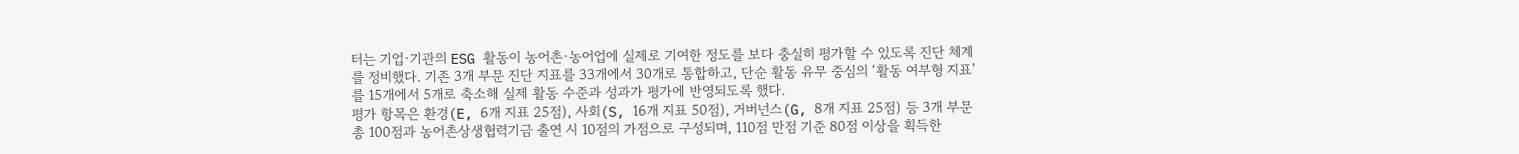터는 기업·기관의 ESG 활동이 농어촌·농어업에 실제로 기여한 정도를 보다 충실히 평가할 수 있도록 진단 체계를 정비했다. 기존 3개 부문 진단 지표를 33개에서 30개로 통합하고, 단순 활동 유무 중심의 ‘활동 여부형 지표’를 15개에서 5개로 축소해 실제 활동 수준과 성과가 평가에 반영되도록 했다.
평가 항목은 환경(E, 6개 지표 25점), 사회(S, 16개 지표 50점), 거버넌스(G, 8개 지표 25점) 등 3개 부문 총 100점과 농어촌상생협력기금 출연 시 10점의 가점으로 구성되며, 110점 만점 기준 80점 이상을 획득한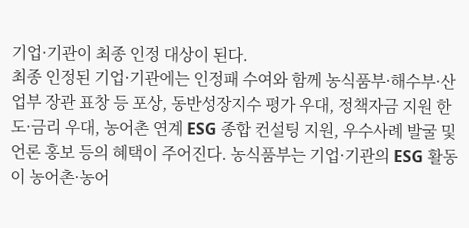기업·기관이 최종 인정 대상이 된다.
최종 인정된 기업·기관에는 인정패 수여와 함께 농식품부·해수부·산업부 장관 표창 등 포상, 동반성장지수 평가 우대, 정책자금 지원 한도·금리 우대, 농어촌 연계 ESG 종합 컨설팅 지원, 우수사례 발굴 및 언론 홍보 등의 혜택이 주어진다. 농식품부는 기업·기관의 ESG 활동이 농어촌·농어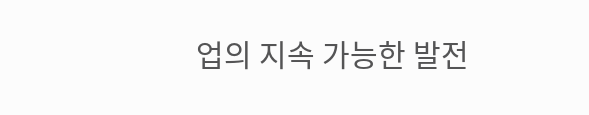업의 지속 가능한 발전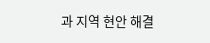과 지역 현안 해결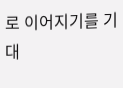로 이어지기를 기대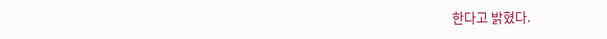한다고 밝혔다.